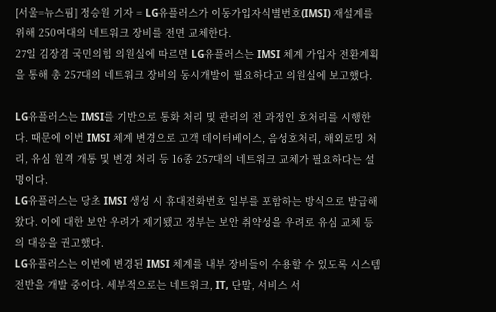[서울=뉴스핌] 정승원 기자 = LG유플러스가 이동가입자식별번호(IMSI) 재설계를 위해 250여대의 네트워크 장비를 전면 교체한다.
27일 김장겸 국민의힘 의원실에 따르면 LG유플러스는 IMSI 체계 가입자 전환계획을 통해 총 257대의 네트워크 장비의 동시개발이 필요하다고 의원실에 보고했다.

LG유플러스는 IMSI를 기반으로 통화 처리 및 관리의 전 과정인 호처리를 시행한다. 때문에 이번 IMSI 체계 변경으로 고객 데이터베이스, 음성호처리, 해외로밍 처리, 유심 원격 개통 및 변경 처리 등 16종 257대의 네트워크 교체가 필요하다는 설명이다.
LG유플러스는 당초 IMSI 생성 시 휴대전화번호 일부를 포함하는 방식으로 발급해왔다. 이에 대한 보안 우려가 제기됐고 정부는 보안 취약성을 우려로 유심 교체 등의 대응을 권고했다.
LG유플러스는 이번에 변경된 IMSI 체계를 내부 장비들이 수용할 수 있도록 시스템 전반을 개발 중이다. 세부적으로는 네트워크, IT, 단말, 서비스 서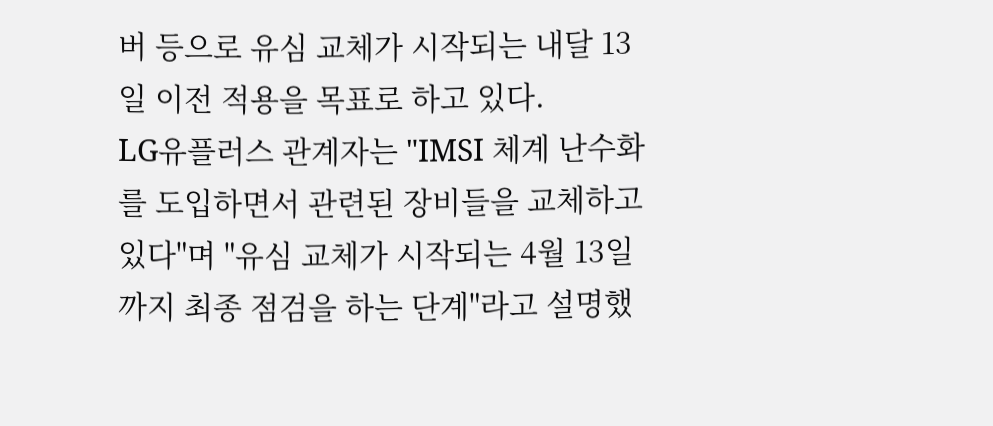버 등으로 유심 교체가 시작되는 내달 13일 이전 적용을 목표로 하고 있다.
LG유플러스 관계자는 "IMSI 체계 난수화를 도입하면서 관련된 장비들을 교체하고 있다"며 "유심 교체가 시작되는 4월 13일까지 최종 점검을 하는 단계"라고 설명했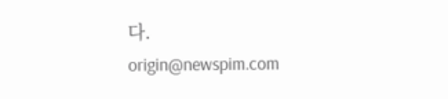다.
origin@newspim.com